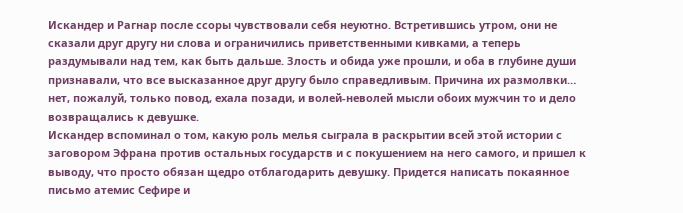Искандер и Рагнар после ссоры чувствовали себя неуютно. Встретившись утром, они не сказали друг другу ни слова и ограничились приветственными кивками, а теперь раздумывали над тем, как быть дальше. Злость и обида уже прошли, и оба в глубине души признавали, что все высказанное друг другу было справедливым. Причина их размолвки… нет, пожалуй, только повод, ехала позади, и волей-неволей мысли обоих мужчин то и дело возвращались к девушке.
Искандер вспоминал о том, какую роль мелья сыграла в раскрытии всей этой истории с заговором Эфрана против остальных государств и с покушением на него самого, и пришел к выводу, что просто обязан щедро отблагодарить девушку. Придется написать покаянное письмо атемис Сефире и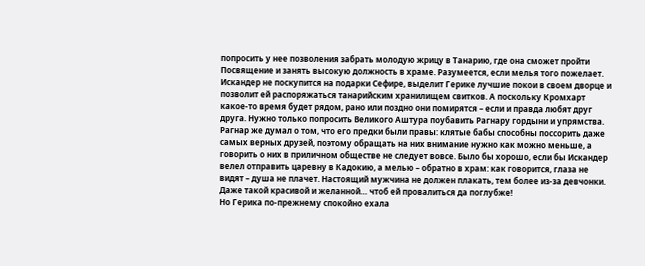попросить у нее позволения забрать молодую жрицу в Танарию, где она сможет пройти Посвящение и занять высокую должность в храме. Разумеется, если мелья того пожелает. Искандер не поскупится на подарки Сефире, выделит Герике лучшие покои в своем дворце и позволит ей распоряжаться танарийским хранилищем свитков. А поскольку Кромхарт какое-то время будет рядом, рано или поздно они помирятся – если и правда любят друг друга. Нужно только попросить Великого Аштура поубавить Рагнару гордыни и упрямства.
Рагнар же думал о том, что его предки были правы: клятые бабы способны поссорить даже самых верных друзей, поэтому обращать на них внимание нужно как можно меньше, а говорить о них в приличном обществе не следует вовсе. Было бы хорошо, если бы Искандер велел отправить царевну в Кадокию, а мелью – обратно в храм: как говорится, глаза не видят – душа не плачет. Настоящий мужчина не должен плакать, тем более из-за девчонки. Даже такой красивой и желанной… чтоб ей провалиться да поглубже!
Но Герика по-прежнему спокойно ехала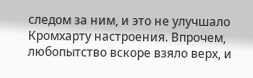следом за ним, и это не улучшало Кромхарту настроения. Впрочем, любопытство вскоре взяло верх, и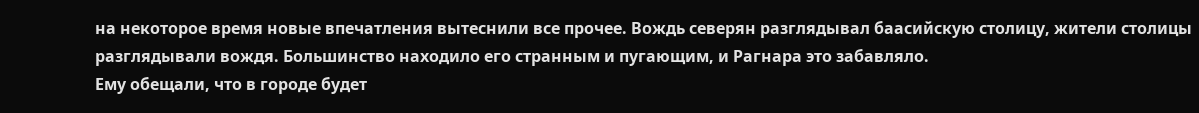на некоторое время новые впечатления вытеснили все прочее. Вождь северян разглядывал баасийскую столицу, жители столицы разглядывали вождя. Большинство находило его странным и пугающим, и Рагнара это забавляло.
Ему обещали, что в городе будет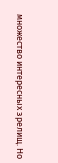множество интересных зрелищ. Но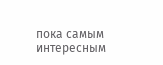пока самым интересным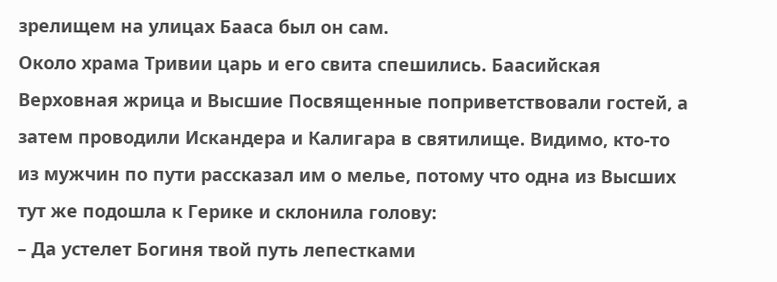зрелищем на улицах Бааса был он сам.
Около храма Тривии царь и его свита спешились. Баасийская Верховная жрица и Высшие Посвященные поприветствовали гостей, а затем проводили Искандера и Калигара в святилище. Видимо, кто-то из мужчин по пути рассказал им о мелье, потому что одна из Высших тут же подошла к Герике и склонила голову:
– Да устелет Богиня твой путь лепестками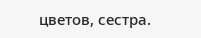цветов, сестра.